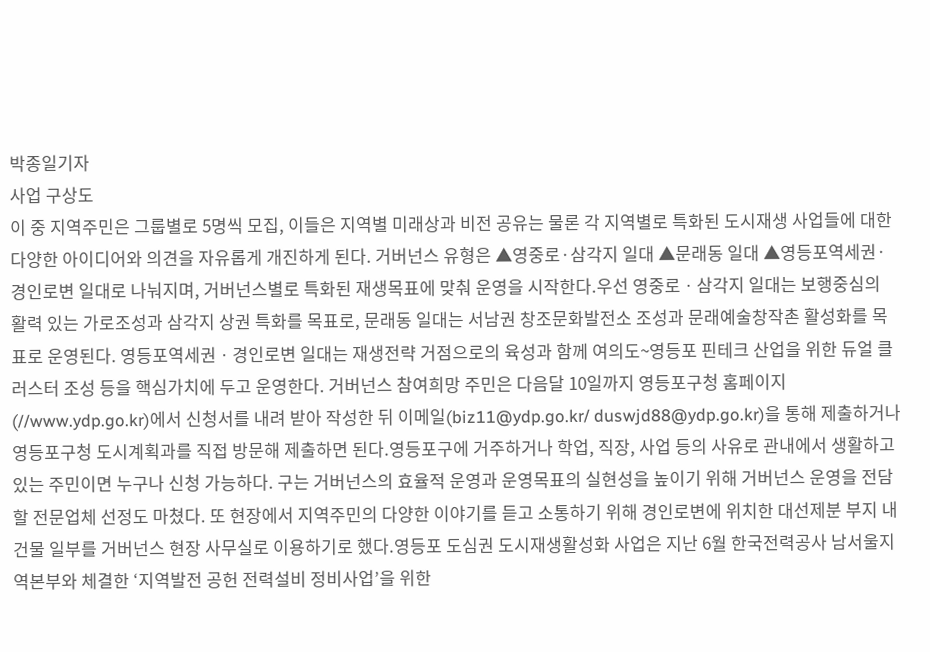박종일기자
사업 구상도
이 중 지역주민은 그룹별로 5명씩 모집, 이들은 지역별 미래상과 비전 공유는 물론 각 지역별로 특화된 도시재생 사업들에 대한 다양한 아이디어와 의견을 자유롭게 개진하게 된다. 거버넌스 유형은 ▲영중로·삼각지 일대 ▲문래동 일대 ▲영등포역세권·경인로변 일대로 나눠지며, 거버넌스별로 특화된 재생목표에 맞춰 운영을 시작한다.우선 영중로ㆍ삼각지 일대는 보행중심의 활력 있는 가로조성과 삼각지 상권 특화를 목표로, 문래동 일대는 서남권 창조문화발전소 조성과 문래예술창작촌 활성화를 목표로 운영된다. 영등포역세권ㆍ경인로변 일대는 재생전략 거점으로의 육성과 함께 여의도~영등포 핀테크 산업을 위한 듀얼 클러스터 조성 등을 핵심가치에 두고 운영한다. 거버넌스 참여희망 주민은 다음달 10일까지 영등포구청 홈페이지(//www.ydp.go.kr)에서 신청서를 내려 받아 작성한 뒤 이메일(biz11@ydp.go.kr/ duswjd88@ydp.go.kr)을 통해 제출하거나 영등포구청 도시계획과를 직접 방문해 제출하면 된다.영등포구에 거주하거나 학업, 직장, 사업 등의 사유로 관내에서 생활하고 있는 주민이면 누구나 신청 가능하다. 구는 거버넌스의 효율적 운영과 운영목표의 실현성을 높이기 위해 거버넌스 운영을 전담할 전문업체 선정도 마쳤다. 또 현장에서 지역주민의 다양한 이야기를 듣고 소통하기 위해 경인로변에 위치한 대선제분 부지 내 건물 일부를 거버넌스 현장 사무실로 이용하기로 했다.영등포 도심권 도시재생활성화 사업은 지난 6월 한국전력공사 남서울지역본부와 체결한 ‘지역발전 공헌 전력설비 정비사업’을 위한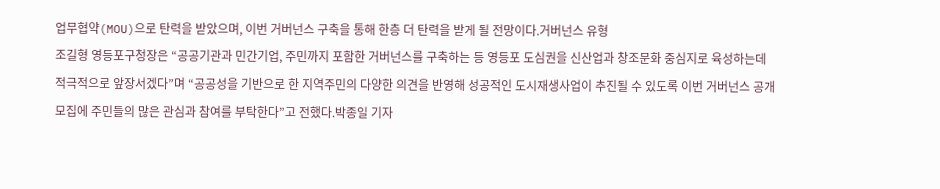업무협약(MOU)으로 탄력을 받았으며, 이번 거버넌스 구축을 통해 한층 더 탄력을 받게 될 전망이다.거버넌스 유형
조길형 영등포구청장은 “공공기관과 민간기업, 주민까지 포함한 거버넌스를 구축하는 등 영등포 도심권을 신산업과 창조문화 중심지로 육성하는데 적극적으로 앞장서겠다”며 “공공성을 기반으로 한 지역주민의 다양한 의견을 반영해 성공적인 도시재생사업이 추진될 수 있도록 이번 거버넌스 공개모집에 주민들의 많은 관심과 참여를 부탁한다”고 전했다.박종일 기자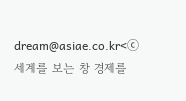dream@asiae.co.kr<ⓒ세계를 보는 창 경제를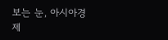보는 눈, 아시아경제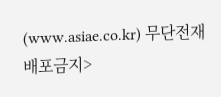(www.asiae.co.kr) 무단전재 배포금지>